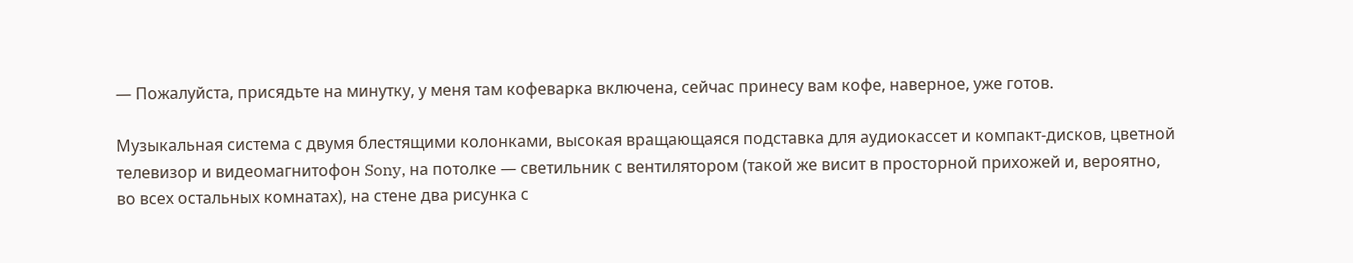— Пожалуйста, присядьте на минутку, у меня там кофеварка включена, сейчас принесу вам кофе, наверное, уже готов.

Музыкальная система с двумя блестящими колонками, высокая вращающаяся подставка для аудиокассет и компакт-дисков, цветной телевизор и видеомагнитофон Sony, на потолке — светильник с вентилятором (такой же висит в просторной прихожей и, вероятно, во всех остальных комнатах), на стене два рисунка с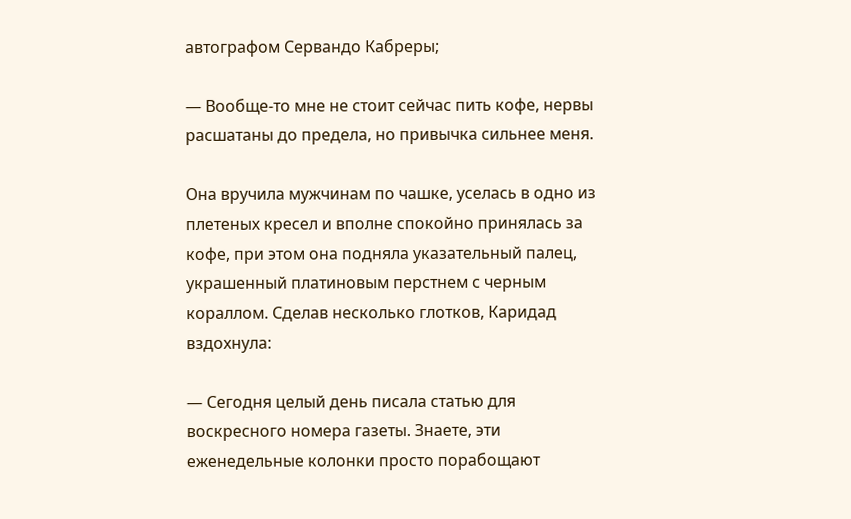автографом Сервандо Кабреры;

— Вообще-то мне не стоит сейчас пить кофе, нервы расшатаны до предела, но привычка сильнее меня.

Она вручила мужчинам по чашке, уселась в одно из плетеных кресел и вполне спокойно принялась за кофе, при этом она подняла указательный палец, украшенный платиновым перстнем с черным кораллом. Сделав несколько глотков, Каридад вздохнула:

— Сегодня целый день писала статью для воскресного номера газеты. Знаете, эти еженедельные колонки просто порабощают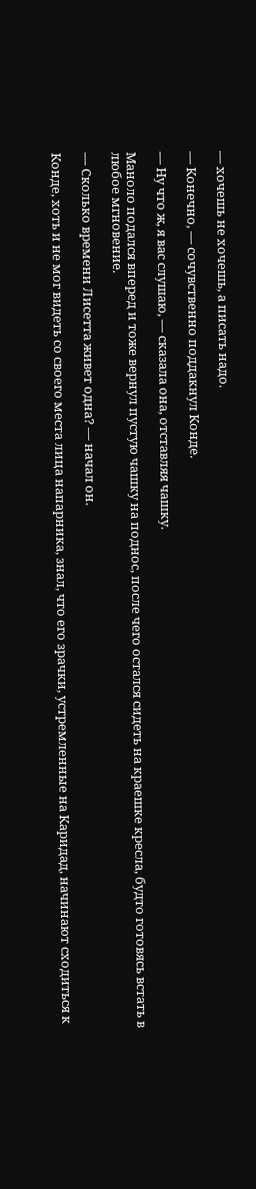— хочешь не хочешь, а писать надо.

— Конечно, — сочувственно поддакнул Конде.

— Ну что ж, я вас слушаю, — сказала она, отставляя чашку.

Маноло подался вперед и тоже вернул пустую чашку на поднос, после чего остался сидеть на краешке кресла, будто готовясь встать в любое мгновение.

— Сколько времени Лисетта живет одна? — начал он.

Конде, хоть и не мог видеть со своего места лица напарника, знал, что его зрачки, устремленные на Каридад, начинают сходиться к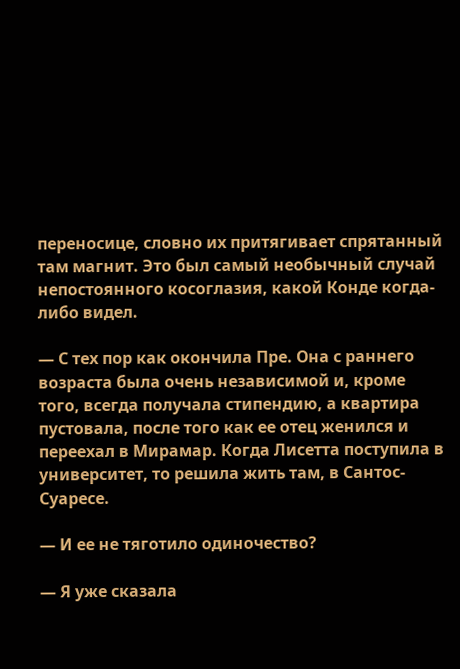переносице, словно их притягивает спрятанный там магнит. Это был самый необычный случай непостоянного косоглазия, какой Конде когда-либо видел.

— С тех пор как окончила Пре. Она с раннего возраста была очень независимой и, кроме того, всегда получала стипендию, а квартира пустовала, после того как ее отец женился и переехал в Мирамар. Когда Лисетта поступила в университет, то решила жить там, в Сантос-Суаресе.

— И ее не тяготило одиночество?

— Я уже сказала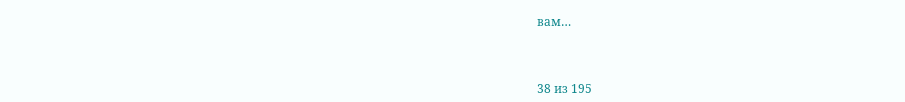вам…



38 из 195